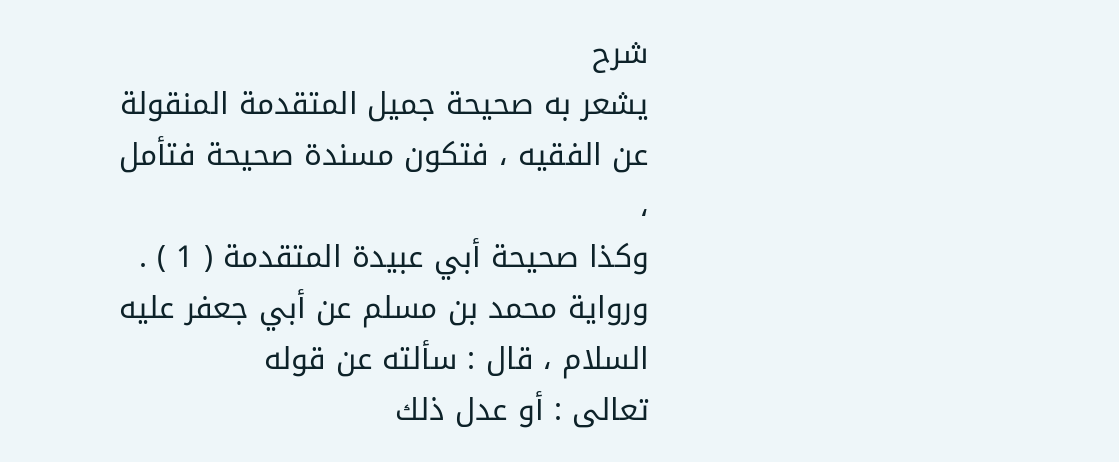شرح
يشعر به صحيحة جميل المتقدمة المنقولة عن الفقيه ، فتكون مسندة صحيحة فتأمل ،
وكذا صحيحة أبي عبيدة المتقدمة ( 1 ) .
ورواية محمد بن مسلم عن أبي جعفر عليه السلام ، قال : سألته عن قوله
تعالى : أو عدل ذلك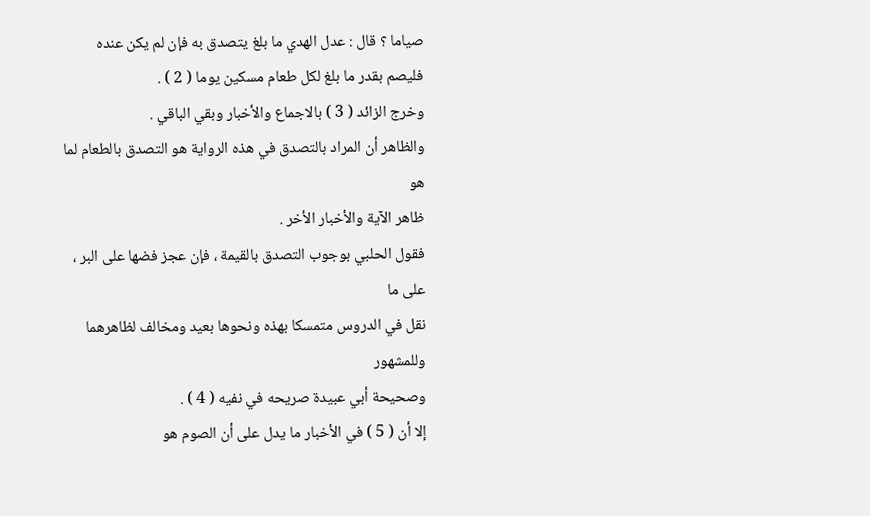صياما ؟ قال : عدل الهدي ما بلغ يتصدق به فإن لم يكن عنده
فليصم بقدر ما بلغ لكل طعام مسكين يوما ( 2 ) .
وخرج الزائد ( 3 ) بالاجماع والأخبار وبقي الباقي .
والظاهر أن المراد بالتصدق في هذه الرواية هو التصدق بالطعام لما هو
ظاهر الآية والأخبار الأخر .
فقول الحلبي بوجوب التصدق بالقيمة ، فإن عجز فضها على البر ، على ما
نقل في الدروس متمسكا بهذه ونحوها بعيد ومخالف لظاهرهما وللمشهور
وصحيحة أبي عبيدة صريحه في نفيه ( 4 ) .
إلا أن ( 5 ) في الأخبار ما يدل على أن الصوم هو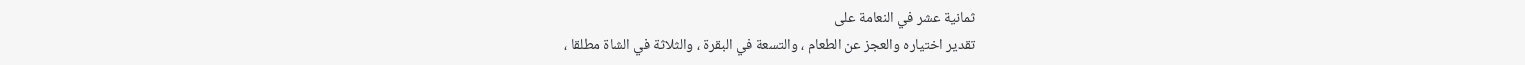ثمانية عشر في النعامة على
تقدير اختياره والعجز عن الطعام ، والتسعة في البقرة ، والثلاثة في الشاة مطلقا ،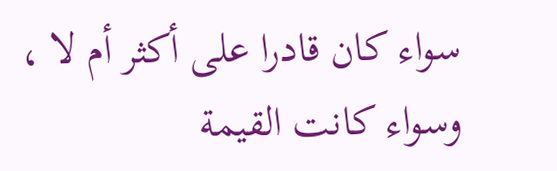سواء كان قادرا على أكثر أم لا ، وسواء كانت القيمة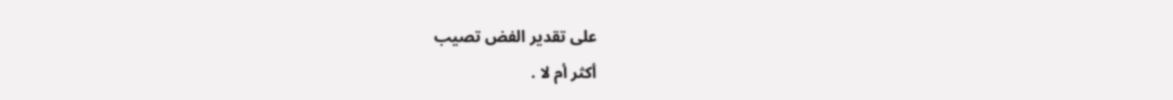على تقدير الفض تصيب
أكثر أم لا .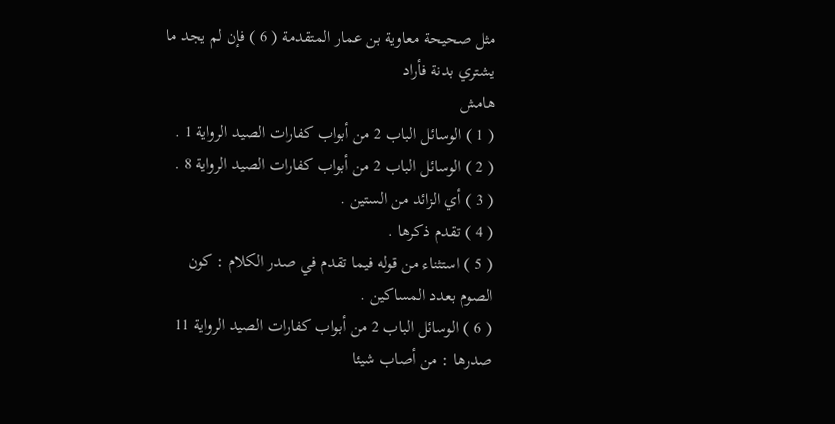مثل صحيحة معاوية بن عمار المتقدمة ( 6 ) فإن لم يجد ما يشتري بدنة فأراد
هامش
( 1 ) الوسائل الباب 2 من أبواب كفارات الصيد الرواية 1 .
( 2 ) الوسائل الباب 2 من أبواب كفارات الصيد الرواية 8 .
( 3 ) أي الزائد من الستين .
( 4 ) تقدم ذكرها .
( 5 ) استثناء من قوله فيما تقدم في صدر الكلام : كون الصوم بعدد المساكين .
( 6 ) الوسائل الباب 2 من أبواب كفارات الصيد الرواية 11 صدرها : من أصاب شيئا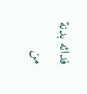فدائه بدنة من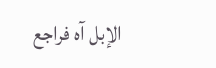الإبل آه فراجع